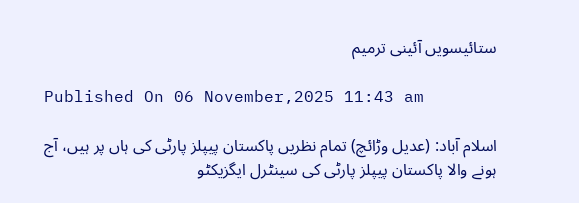ستائیسویں آئینی ترمیم

Published On 06 November,2025 11:43 am

اسلام آباد: (عدیل وڑائچ) تمام نظریں پاکستان پیپلز پارٹی کی ہاں پر ہیں، آج ہونے والا پاکستان پیپلز پارٹی کی سینٹرل ایگزیکٹو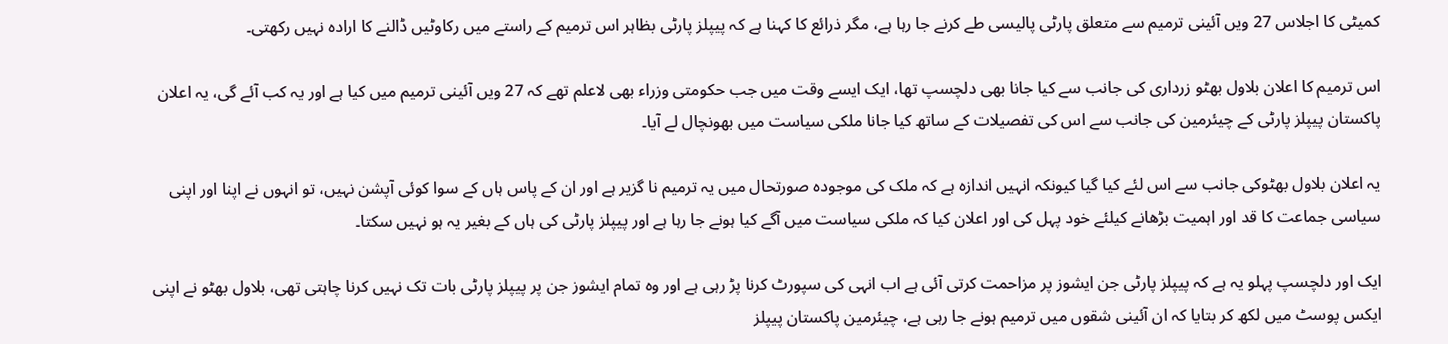کمیٹی کا اجلاس 27 ویں آئینی ترمیم سے متعلق پارٹی پالیسی طے کرنے جا رہا ہے، مگر ذرائع کا کہنا ہے کہ پیپلز پارٹی بظاہر اس ترمیم کے راستے میں رکاوٹیں ڈالنے کا ارادہ نہیں رکھتی۔

اس ترمیم کا اعلان بلاول بھٹو زرداری کی جانب سے کیا جانا بھی دلچسپ تھا، ایک ایسے وقت میں جب حکومتی وزراء بھی لاعلم تھے کہ 27 ویں آئینی ترمیم میں کیا ہے اور یہ کب آئے گی، یہ اعلان پاکستان پیپلز پارٹی کے چیئرمین کی جانب سے اس کی تفصیلات کے ساتھ کیا جانا ملکی سیاست میں بھونچال لے آیا۔

یہ اعلان بلاول بھٹوکی جانب سے اس لئے کیا گیا کیونکہ انہیں اندازہ ہے کہ ملک کی موجودہ صورتحال میں یہ ترمیم نا گزیر ہے اور ان کے پاس ہاں کے سوا کوئی آپشن نہیں، تو انہوں نے اپنا اور اپنی سیاسی جماعت کا قد اور اہمیت بڑھانے کیلئے خود پہل کی اور اعلان کیا کہ ملکی سیاست میں آگے کیا ہونے جا رہا ہے اور پیپلز پارٹی کی ہاں کے بغیر یہ ہو نہیں سکتا۔

ایک اور دلچسپ پہلو یہ ہے کہ پیپلز پارٹی جن ایشوز پر مزاحمت کرتی آئی ہے اب انہی کی سپورٹ کرنا پڑ رہی ہے اور وہ تمام ایشوز جن پر پیپلز پارٹی بات تک نہیں کرنا چاہتی تھی، بلاول بھٹو نے اپنی ایکس پوسٹ میں لکھ کر بتایا کہ ان آئینی شقوں میں ترمیم ہونے جا رہی ہے، چیئرمین پاکستان پیپلز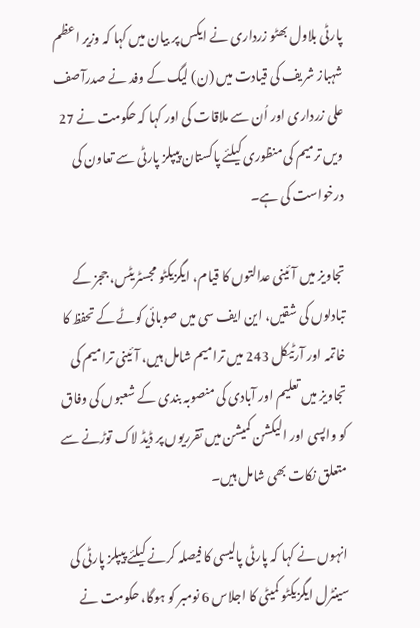پارٹی بلاول بھٹو زرداری نے ایکس پر بیان میں کہا کہ وزیر اعظم شہباز شریف کی قیادت میں (ن) لیگ کے وفد نے صدرآصف علی زرداری اور اُن سے ملاقات کی اور کہا کہ حکومت نے 27 ویں ترمیم کی منظوری کیلئے پاکستان پیپلز پارٹی سے تعاون کی درخواست کی ہے۔

تجاویز میں آئینی عدالتوں کا قیام، ایگزیکٹو مجسٹریٹس، ججز کے تبادلوں کی شقیں، این ایف سی میں صوبائی کوٹے کے تحفظ کا خاتمہ اور آرٹیکل 243 میں ترامیم شامل ہیں، آئینی ترامیم کی تجاویز میں تعلیم اور آبادی کی منصوبہ بندی کے شعبوں کی وفاق کو واپسی اور الیکشن کمیشن میں تقرریوں پر ڈیڈ لاک توڑنے سے متعلق نکات بھی شامل ہیں۔

انہوں نے کہا کہ پارٹی پالیسی کا فیصلہ کرنے کیلئے پیپلز پارٹی کی سینٹرل ایگزیکٹو کمیٹی کا اجلاس 6 نومبر کو ہوگا، حکومت نے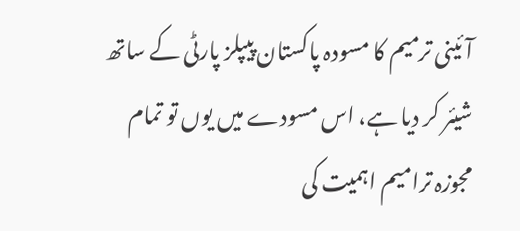آئینی ترمیم کا مسودہ پاکستان پیپلز پارٹی کے ساتھ شیئر کر دیا ہے، اس مسودے میں یوں تو تمام مجوزہ ترامیم اہمیت کی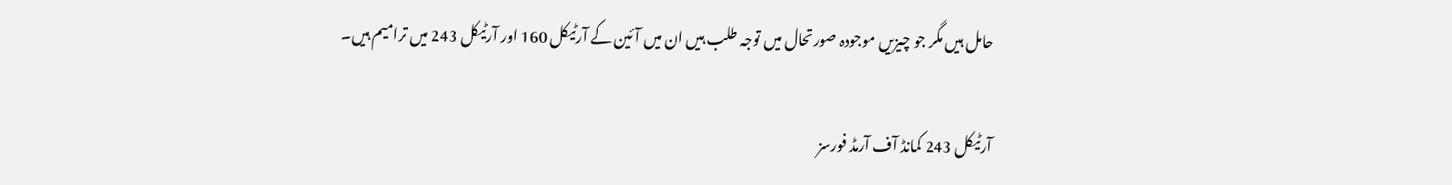حامل ہیں مگر جو چیزیں موجودہ صورتحال میں توجہ طلب ہیں ان میں آئین کے آرٹیکل 160 اور آرٹیکل 243 میں ترامیم ہیں۔

آرٹیکل 243 کمانڈ آف آرمڈ فورسز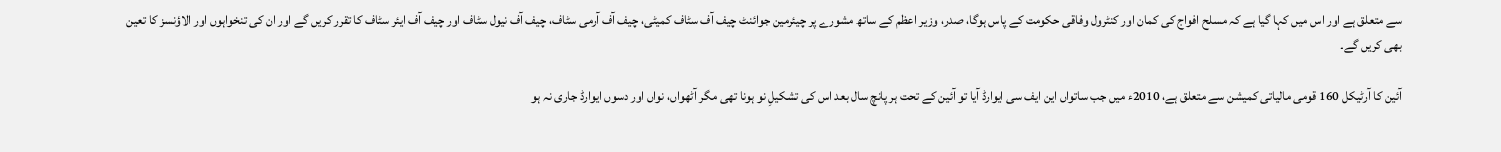سے متعلق ہے اور اس میں کہا گیا ہے کہ مسلح افواج کی کمان اور کنٹرول وفاقی حکومت کے پاس ہوگا، صدر، وزیر اعظم کے ساتھ مشورے پر چیئرمین جوائنٹ چیف آف سٹاف کمیٹی، چیف آف آرمی سٹاف، چیف آف نیول سٹاف اور چیف آف ایئر سٹاف کا تقرر کریں گے اور ان کی تنخواہوں اور الاؤنسز کا تعین بھی کریں گے۔

آئین کا آرٹیکل 160 قومی مالیاتی کمیشن سے متعلق ہے، 2010ء میں جب ساتواں این ایف سی ایوارڈ آیا تو آئین کے تحت ہر پانچ سال بعد اس کی تشکیلِ نو ہونا تھی مگر آٹھواں، نواں اور دسوں ایوارڈ جاری نہ ہو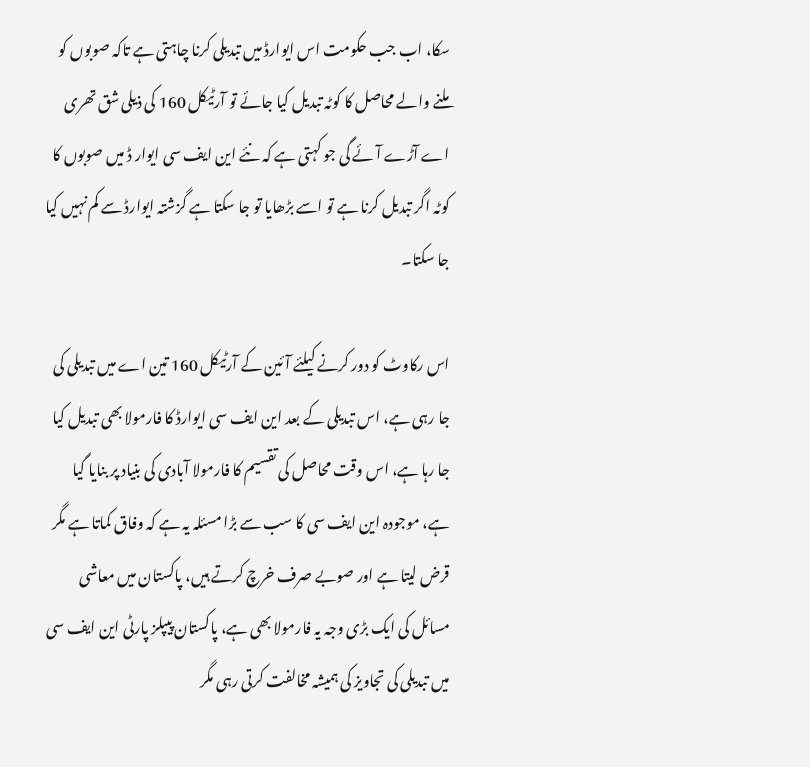سکا، اب جب حکومت اس ایوارڈ میں تبدیلی کرنا چاہتی ہے تاکہ صوبوں کو ملنے والے محاصل کا کوٹہ تبدیل کیا جائے تو آرٹیکل 160 کی ذیلی شق تھری اے آڑے آئے گی جو کہتی ہے کہ نئے این ایف سی ایوار ڈ میں صوبوں کا کوٹہ اگر تبدیل کرنا ہے تو اسے بڑھایا تو جا سکتا ہے گزشتہ ایوارڈ سے کم نہیں کیا جا سکتا۔

اس رکاوٹ کو دور کرنے کیلئے آئین کے آرٹیکل 160 تین اے میں تبدیلی کی جا رہی ہے، اس تبدیلی کے بعد این ایف سی ایوارڈ کا فارمولا بھی تبدیل کیا جا رہا ہے، اس وقت محاصل کی تقسیم کا فارمولا آبادی کی بنیاد پر بنایا گیا ہے، موجودہ این ایف سی کا سب سے بڑا مسئلہ یہ ہے کہ وفاق کماتا ہے مگر قرض لیتا ہے اور صوبے صرف خرچ کرتے ہیں، پاکستان میں معاشی مسائل کی ایک بڑی وجہ یہ فارمولا بھی ہے، پاکستان پیپلز پارٹی این ایف سی میں تبدیلی کی تجاویز کی ہمیشہ مخالفت کرتی رہی مگر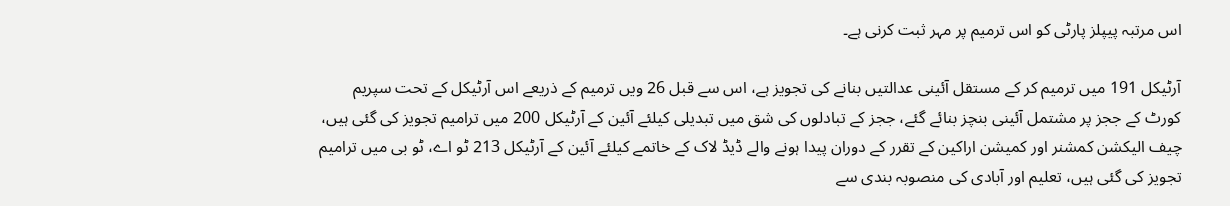اس مرتبہ پیپلز پارٹی کو اس ترمیم پر مہر ثبت کرنی ہے۔

آرٹیکل 191 میں ترمیم کر کے مستقل آئینی عدالتیں بنانے کی تجویز ہے، اس سے قبل 26 ویں ترمیم کے ذریعے اس آرٹیکل کے تحت سپریم کورٹ کے ججز پر مشتمل آئینی بنچز بنائے گئے، ججز کے تبادلوں کی شق میں تبدیلی کیلئے آئین کے آرٹیکل 200 میں ترامیم تجویز کی گئی ہیں، چیف الیکشن کمشنر اور کمیشن اراکین کے تقرر کے دوران پیدا ہونے والے ڈیڈ لاک کے خاتمے کیلئے آئین کے آرٹیکل 213 ٹو اے، ٹو بی میں ترامیم تجویز کی گئی ہیں، تعلیم اور آبادی کی منصوبہ بندی سے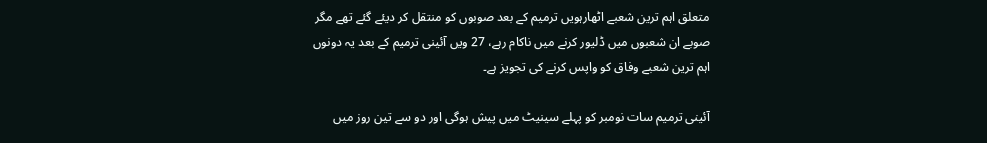متعلق اہم ترین شعبے اٹھارہویں ترمیم کے بعد صوبوں کو منتقل کر دیئے گئے تھے مگر صوبے ان شعبوں میں ڈلیور کرنے میں ناکام رہے، 27 ویں آئینی ترمیم کے بعد یہ دونوں اہم ترین شعبے وفاق کو واپس کرنے کی تجویز ہے۔

آئینی ترمیم سات نومبر کو پہلے سینیٹ میں پیش ہوگی اور دو سے تین روز میں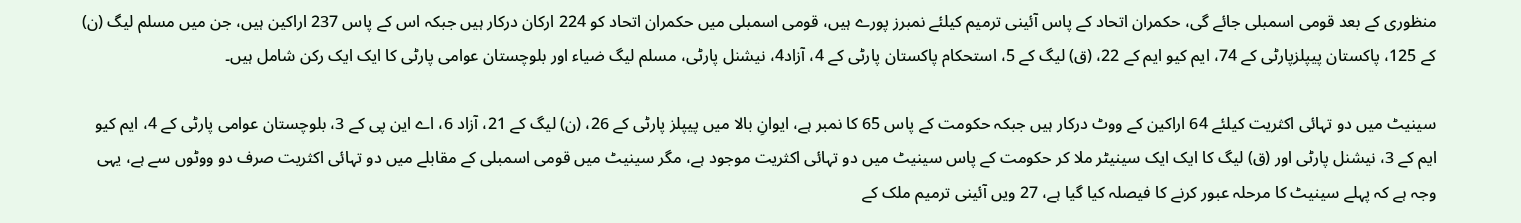منظوری کے بعد قومی اسمبلی جائے گی، حکمران اتحاد کے پاس آئینی ترمیم کیلئے نمبرز پورے ہیں، قومی اسمبلی میں حکمران اتحاد کو 224 ارکان درکار ہیں جبکہ اس کے پاس 237 اراکین ہیں، جن میں مسلم لیگ (ن) کے 125، پاکستان پیپلزپارٹی کے 74، ایم کیو ایم کے 22، (ق) لیگ کے 5، استحکام پاکستان پارٹی کے 4، آزاد4، نیشنل پارٹی، مسلم لیگ ضیاء اور بلوچستان عوامی پارٹی کا ایک ایک رکن شامل ہیں۔

سینیٹ میں دو تہائی اکثریت کیلئے 64 اراکین کے ووٹ درکار ہیں جبکہ حکومت کے پاس 65 کا نمبر ہے، ایوانِ بالا میں پیپلز پارٹی کے 26، (ن) لیگ کے 21، آزاد 6، اے این پی کے 3، بلوچستان عوامی پارٹی کے 4، ایم کیو ایم کے 3، نیشنل پارٹی اور (ق) لیگ کا ایک ایک سینیٹر ملا کر حکومت کے پاس سینیٹ میں دو تہائی اکثریت موجود ہے، مگر سینیٹ میں قومی اسمبلی کے مقابلے میں دو تہائی اکثریت صرف دو ووٹوں سے ہے، یہی وجہ ہے کہ پہلے سینیٹ کا مرحلہ عبور کرنے کا فیصلہ کیا گیا ہے، 27 ویں آئینی ترمیم ملک کے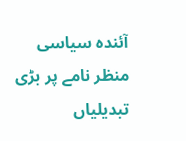آئندہ سیاسی منظر نامے پر بڑی تبدیلیاں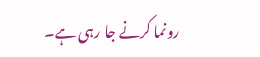رونما کرنے جا رہی ہے۔